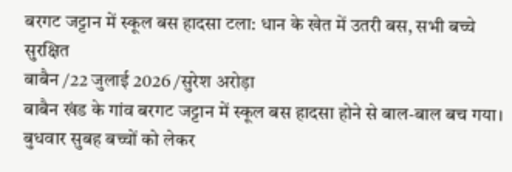बरगट जट्टान में स्कूल बस हादसा टला: धान के खेत में उतरी बस, सभी बच्चे सुरक्षित
बाबैन /22 जुलाई 2026 /सुरेश अरोड़ा
बाबैन खंड के गांव बरगट जट्टान में स्कूल बस हादसा होने से बाल-बाल बच गया। बुधवार सुबह बच्चों को लेकर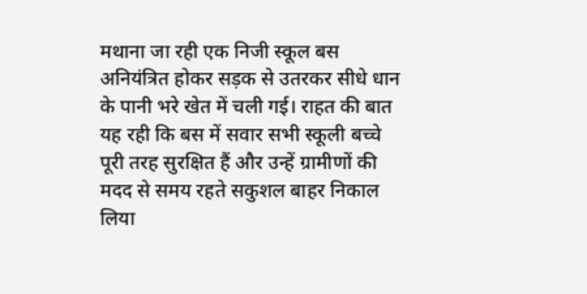मथाना जा रही एक निजी स्कूल बस अनियंत्रित होकर सड़क से उतरकर सीधे धान के पानी भरे खेत में चली गई। राहत की बात यह रही कि बस में सवार सभी स्कूली बच्चे पूरी तरह सुरक्षित हैं और उन्हें ग्रामीणों की मदद से समय रहते सकुशल बाहर निकाल लिया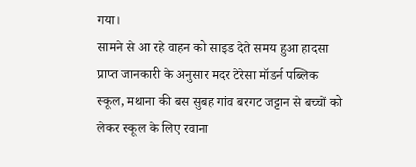गया।
सामने से आ रहे वाहन को साइड देते समय हुआ हादसा
प्राप्त जानकारी के अनुसार मदर टेरेसा मॉडर्न पब्लिक स्कूल, मथाना की बस सुबह गांव बरगट जट्टान से बच्चों को लेकर स्कूल के लिए रवाना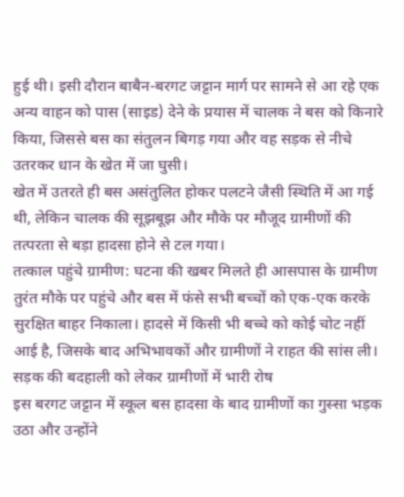हुई थी। इसी दौरान बाबैन-बरगट जट्टान मार्ग पर सामने से आ रहे एक अन्य वाहन को पास (साइड) देने के प्रयास में चालक ने बस को किनारे किया, जिससे बस का संतुलन बिगड़ गया और वह सड़क से नीचे उतरकर धान के खेत में जा घुसी।
खेत में उतरते ही बस असंतुलित होकर पलटने जैसी स्थिति में आ गई थी, लेकिन चालक की सूझबूझ और मौके पर मौजूद ग्रामीणों की तत्परता से बड़ा हादसा होने से टल गया।
तत्काल पहुंचे ग्रामीण: घटना की खबर मिलते ही आसपास के ग्रामीण तुरंत मौके पर पहुंचे और बस में फंसे सभी बच्चों को एक-एक करके सुरक्षित बाहर निकाला। हादसे में किसी भी बच्चे को कोई चोट नहीं आई है, जिसके बाद अभिभावकों और ग्रामीणों ने राहत की सांस ली।
सड़क की बदहाली को लेकर ग्रामीणों में भारी रोष
इस बरगट जट्टान में स्कूल बस हादसा के बाद ग्रामीणों का गुस्सा भड़क उठा और उन्होंने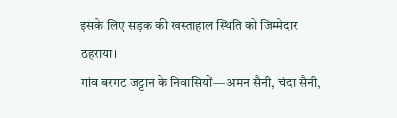इसके लिए सड़क की खस्ताहाल स्थिति को जिम्मेदार ठहराया।
गांव बरगट जट्टान के निवासियों—अमन सैनी, चंदा सैनी,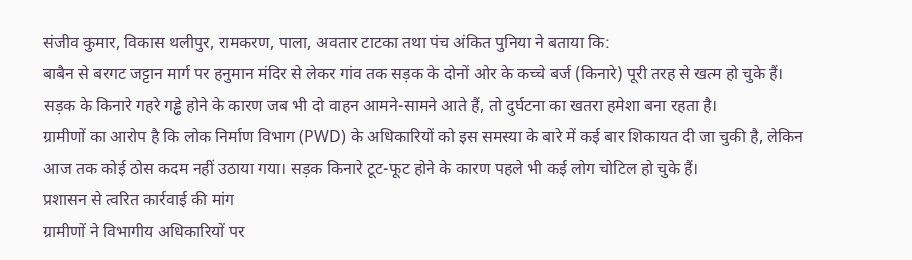संजीव कुमार, विकास थलीपुर, रामकरण, पाला, अवतार टाटका तथा पंच अंकित पुनिया ने बताया कि:
बाबैन से बरगट जट्टान मार्ग पर हनुमान मंदिर से लेकर गांव तक सड़क के दोनों ओर के कच्चे बर्ज (किनारे) पूरी तरह से खत्म हो चुके हैं।
सड़क के किनारे गहरे गड्ढे होने के कारण जब भी दो वाहन आमने-सामने आते हैं, तो दुर्घटना का खतरा हमेशा बना रहता है।
ग्रामीणों का आरोप है कि लोक निर्माण विभाग (PWD) के अधिकारियों को इस समस्या के बारे में कई बार शिकायत दी जा चुकी है, लेकिन आज तक कोई ठोस कदम नहीं उठाया गया। सड़क किनारे टूट-फूट होने के कारण पहले भी कई लोग चोटिल हो चुके हैं।
प्रशासन से त्वरित कार्रवाई की मांग
ग्रामीणों ने विभागीय अधिकारियों पर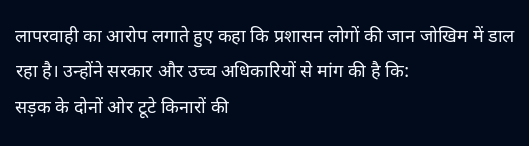लापरवाही का आरोप लगाते हुए कहा कि प्रशासन लोगों की जान जोखिम में डाल रहा है। उन्होंने सरकार और उच्च अधिकारियों से मांग की है कि:
सड़क के दोनों ओर टूटे किनारों की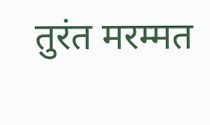तुरंत मरम्मत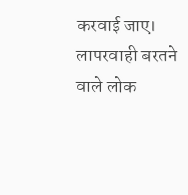करवाई जाए।
लापरवाही बरतने वाले लोक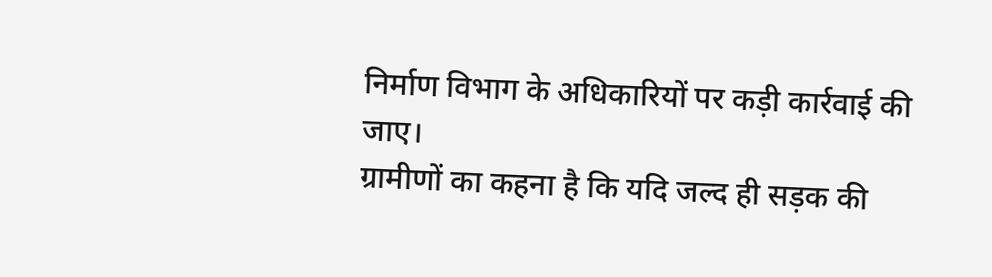निर्माण विभाग के अधिकारियों पर कड़ी कार्रवाई की जाए।
ग्रामीणों का कहना है कि यदि जल्द ही सड़क की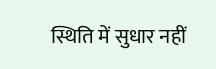स्थिति में सुधार नहीं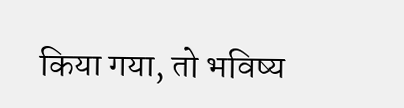किया गया, तो भविष्य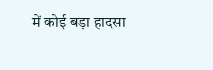में कोई बड़ा हादसा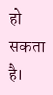हो सकता है।